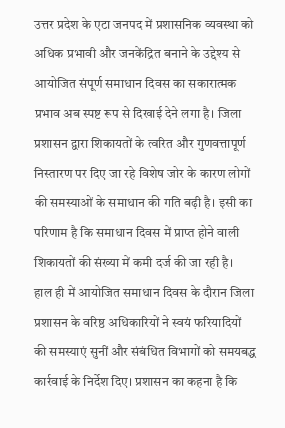उत्तर प्रदेश के एटा जनपद में प्रशासनिक व्यवस्था को अधिक प्रभावी और जनकेंद्रित बनाने के उद्देश्य से आयोजित संपूर्ण समाधान दिवस का सकारात्मक प्रभाव अब स्पष्ट रूप से दिखाई देने लगा है। जिला प्रशासन द्वारा शिकायतों के त्वरित और गुणवत्तापूर्ण निस्तारण पर दिए जा रहे विशेष जोर के कारण लोगों की समस्याओं के समाधान की गति बढ़ी है। इसी का परिणाम है कि समाधान दिवस में प्राप्त होने वाली शिकायतों की संख्या में कमी दर्ज की जा रही है।
हाल ही में आयोजित समाधान दिवस के दौरान जिला प्रशासन के वरिष्ठ अधिकारियों ने स्वयं फरियादियों की समस्याएं सुनीं और संबंधित विभागों को समयबद्ध कार्रवाई के निर्देश दिए। प्रशासन का कहना है कि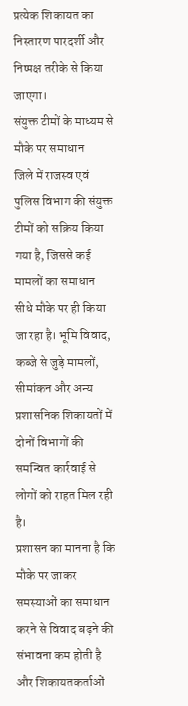प्रत्येक शिकायत का निस्तारण पारदर्शी और निष्पक्ष तरीके से किया जाएगा।
संयुक्त टीमों के माध्यम से मौके पर समाधान
जिले में राजस्व एवं पुलिस विभाग की संयुक्त टीमों को सक्रिय किया गया है, जिससे कई मामलों का समाधान सीधे मौके पर ही किया जा रहा है। भूमि विवाद, कब्जे से जुड़े मामलों, सीमांकन और अन्य प्रशासनिक शिकायतों में दोनों विभागों की समन्वित कार्रवाई से लोगों को राहत मिल रही है।
प्रशासन का मानना है कि मौके पर जाकर समस्याओं का समाधान करने से विवाद बढ़ने की संभावना कम होती है और शिकायतकर्ताओं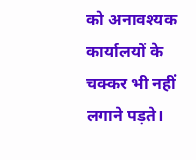को अनावश्यक कार्यालयों के चक्कर भी नहीं लगाने पड़ते।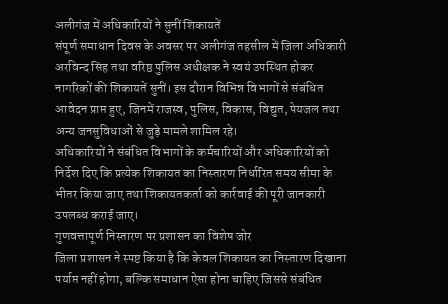अलीगंज में अधिकारियों ने सुनीं शिकायतें
संपूर्ण समाधान दिवस के अवसर पर अलीगंज तहसील में जिला अधिकारी अरविन्द सिंह तथा वरिष्ठ पुलिस अधीक्षक ने स्वयं उपस्थित होकर नागरिकों की शिकायतें सुनीं। इस दौरान विभिन्न विभागों से संबंधित आवेदन प्राप्त हुए, जिनमें राजस्व, पुलिस, विकास, विद्युत, पेयजल तथा अन्य जनसुविधाओं से जुड़े मामले शामिल रहे।
अधिकारियों ने संबंधित विभागों के कर्मचारियों और अधिकारियों को निर्देश दिए कि प्रत्येक शिकायत का निस्तारण निर्धारित समय सीमा के भीतर किया जाए तथा शिकायतकर्ता को कार्रवाई की पूरी जानकारी उपलब्ध कराई जाए।
गुणवत्तापूर्ण निस्तारण पर प्रशासन का विशेष जोर
जिला प्रशासन ने स्पष्ट किया है कि केवल शिकायत का निस्तारण दिखाना पर्याप्त नहीं होगा, बल्कि समाधान ऐसा होना चाहिए जिससे संबंधित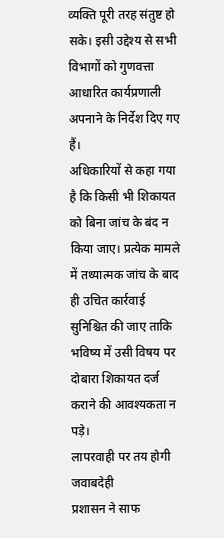व्यक्ति पूरी तरह संतुष्ट हो सके। इसी उद्देश्य से सभी विभागों को गुणवत्ता आधारित कार्यप्रणाली अपनाने के निर्देश दिए गए हैं।
अधिकारियों से कहा गया है कि किसी भी शिकायत को बिना जांच के बंद न किया जाए। प्रत्येक मामले में तथ्यात्मक जांच के बाद ही उचित कार्रवाई सुनिश्चित की जाए ताकि भविष्य में उसी विषय पर दोबारा शिकायत दर्ज कराने की आवश्यकता न पड़े।
लापरवाही पर तय होगी जवाबदेही
प्रशासन ने साफ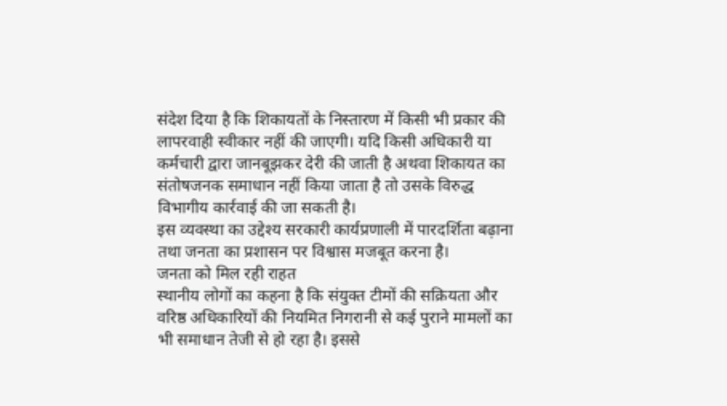संदेश दिया है कि शिकायतों के निस्तारण में किसी भी प्रकार की लापरवाही स्वीकार नहीं की जाएगी। यदि किसी अधिकारी या कर्मचारी द्वारा जानबूझकर देरी की जाती है अथवा शिकायत का संतोषजनक समाधान नहीं किया जाता है तो उसके विरुद्ध विभागीय कार्रवाई की जा सकती है।
इस व्यवस्था का उद्देश्य सरकारी कार्यप्रणाली में पारदर्शिता बढ़ाना तथा जनता का प्रशासन पर विश्वास मजबूत करना है।
जनता को मिल रही राहत
स्थानीय लोगों का कहना है कि संयुक्त टीमों की सक्रियता और वरिष्ठ अधिकारियों की नियमित निगरानी से कई पुराने मामलों का भी समाधान तेजी से हो रहा है। इससे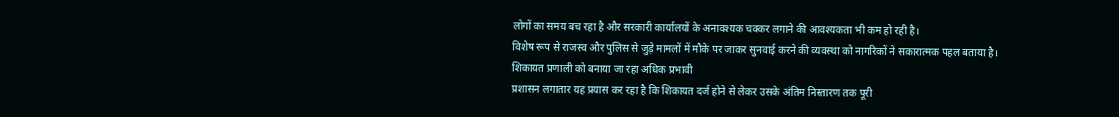लोगों का समय बच रहा है और सरकारी कार्यालयों के अनावश्यक चक्कर लगाने की आवश्यकता भी कम हो रही है।
विशेष रूप से राजस्व और पुलिस से जुड़े मामलों में मौके पर जाकर सुनवाई करने की व्यवस्था को नागरिकों ने सकारात्मक पहल बताया है।
शिकायत प्रणाली को बनाया जा रहा अधिक प्रभावी
प्रशासन लगातार यह प्रयास कर रहा है कि शिकायत दर्ज होने से लेकर उसके अंतिम निस्तारण तक पूरी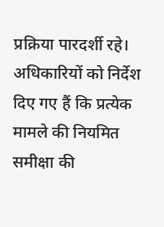प्रक्रिया पारदर्शी रहे। अधिकारियों को निर्देश दिए गए हैं कि प्रत्येक मामले की नियमित समीक्षा की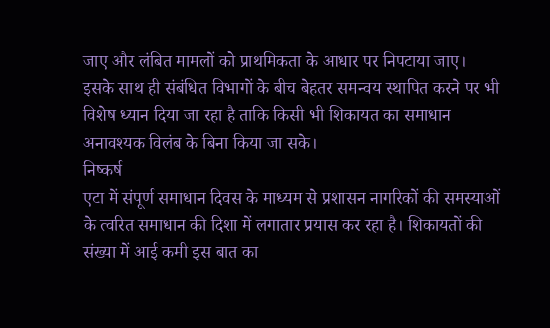जाए और लंबित मामलों को प्राथमिकता के आधार पर निपटाया जाए।
इसके साथ ही संबंधित विभागों के बीच बेहतर समन्वय स्थापित करने पर भी विशेष ध्यान दिया जा रहा है ताकि किसी भी शिकायत का समाधान अनावश्यक विलंब के बिना किया जा सके।
निष्कर्ष
एटा में संपूर्ण समाधान दिवस के माध्यम से प्रशासन नागरिकों की समस्याओं के त्वरित समाधान की दिशा में लगातार प्रयास कर रहा है। शिकायतों की संख्या में आई कमी इस बात का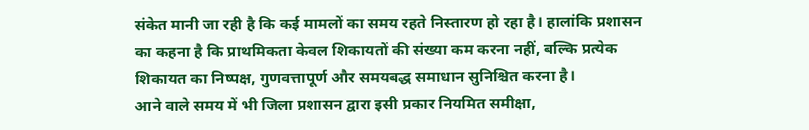संकेत मानी जा रही है कि कई मामलों का समय रहते निस्तारण हो रहा है। हालांकि प्रशासन का कहना है कि प्राथमिकता केवल शिकायतों की संख्या कम करना नहीं, बल्कि प्रत्येक शिकायत का निष्पक्ष, गुणवत्तापूर्ण और समयबद्ध समाधान सुनिश्चित करना है।
आने वाले समय में भी जिला प्रशासन द्वारा इसी प्रकार नियमित समीक्षा,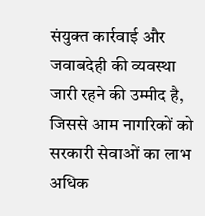संयुक्त कार्रवाई और जवाबदेही की व्यवस्था जारी रहने की उम्मीद है, जिससे आम नागरिकों को सरकारी सेवाओं का लाभ अधिक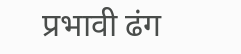प्रभावी ढंग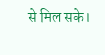से मिल सके।